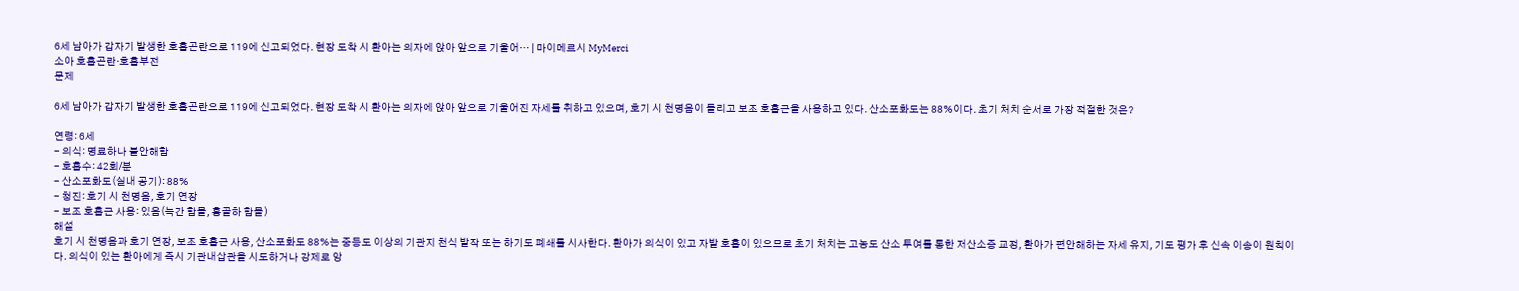6세 남아가 갑자기 발생한 호흡곤란으로 119에 신고되었다. 현장 도착 시 환아는 의자에 앉아 앞으로 기울어… | 마이메르시 MyMerci
소아 호흡곤란·호흡부전
문제

6세 남아가 갑자기 발생한 호흡곤란으로 119에 신고되었다. 현장 도착 시 환아는 의자에 앉아 앞으로 기울어진 자세를 취하고 있으며, 호기 시 천명음이 들리고 보조 호흡근을 사용하고 있다. 산소포화도는 88%이다. 초기 처치 순서로 가장 적절한 것은?

연령: 6세
- 의식: 명료하나 불안해함
- 호흡수: 42회/분
- 산소포화도(실내 공기): 88%
- 청진: 호기 시 천명음, 호기 연장
- 보조 호흡근 사용: 있음(늑간 함몰, 흉골하 함몰)
해설
호기 시 천명음과 호기 연장, 보조 호흡근 사용, 산소포화도 88%는 중등도 이상의 기관지 천식 발작 또는 하기도 폐쇄를 시사한다. 환아가 의식이 있고 자발 호흡이 있으므로 초기 처치는 고농도 산소 투여를 통한 저산소증 교정, 환아가 편안해하는 자세 유지, 기도 평가 후 신속 이송이 원칙이다. 의식이 있는 환아에게 즉시 기관내삽관을 시도하거나 강제로 앙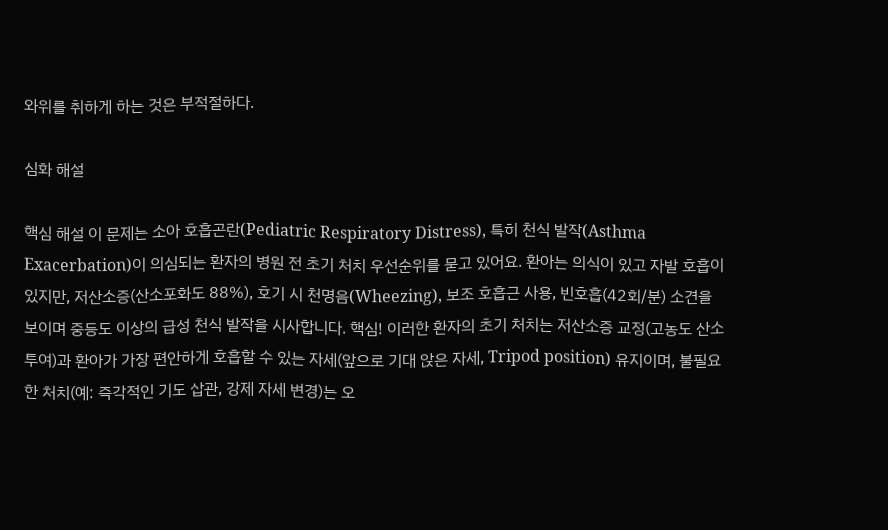와위를 취하게 하는 것은 부적절하다.

심화 해설

핵심 해설 이 문제는 소아 호흡곤란(Pediatric Respiratory Distress), 특히 천식 발작(Asthma Exacerbation)이 의심되는 환자의 병원 전 초기 처치 우선순위를 묻고 있어요. 환아는 의식이 있고 자발 호흡이 있지만, 저산소증(산소포화도 88%), 호기 시 천명음(Wheezing), 보조 호흡근 사용, 빈호흡(42회/분) 소견을 보이며 중등도 이상의 급성 천식 발작을 시사합니다. 핵심! 이러한 환자의 초기 처치는 저산소증 교정(고농도 산소 투여)과 환아가 가장 편안하게 호흡할 수 있는 자세(앞으로 기대 앉은 자세, Tripod position) 유지이며, 불필요한 처치(예: 즉각적인 기도 삽관, 강제 자세 변경)는 오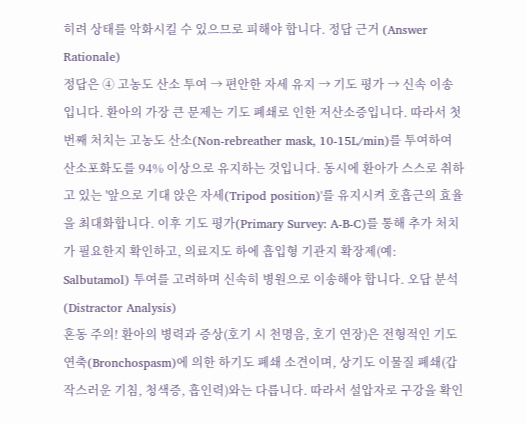히려 상태를 악화시킬 수 있으므로 피해야 합니다. 정답 근거 (Answer Rationale)
정답은 ④ 고농도 산소 투여 → 편안한 자세 유지 → 기도 평가 → 신속 이송입니다. 환아의 가장 큰 문제는 기도 폐쇄로 인한 저산소증입니다. 따라서 첫 번째 처치는 고농도 산소(Non-rebreather mask, 10-15L/min)를 투여하여 산소포화도를 94% 이상으로 유지하는 것입니다. 동시에 환아가 스스로 취하고 있는 '앞으로 기대 앉은 자세(Tripod position)'를 유지시켜 호흡근의 효율을 최대화합니다. 이후 기도 평가(Primary Survey: A-B-C)를 통해 추가 처치가 필요한지 확인하고, 의료지도 하에 흡입형 기관지 확장제(예: Salbutamol) 투여를 고려하며 신속히 병원으로 이송해야 합니다. 오답 분석 (Distractor Analysis)
혼동 주의! 환아의 병력과 증상(호기 시 천명음, 호기 연장)은 전형적인 기도 연축(Bronchospasm)에 의한 하기도 폐쇄 소견이며, 상기도 이물질 폐쇄(갑작스러운 기침, 청색증, 흡인력)와는 다릅니다. 따라서 설압자로 구강을 확인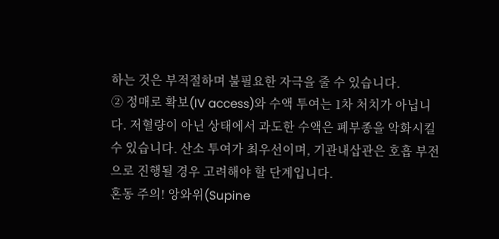하는 것은 부적절하며 불필요한 자극을 줄 수 있습니다.
② 정매로 확보(IV access)와 수액 투여는 1차 처치가 아닙니다. 저혈량이 아닌 상태에서 과도한 수액은 폐부종을 악화시킬 수 있습니다. 산소 투여가 최우선이며, 기관내삽관은 호흡 부전으로 진행될 경우 고려해야 할 단계입니다.
혼동 주의! 앙와위(Supine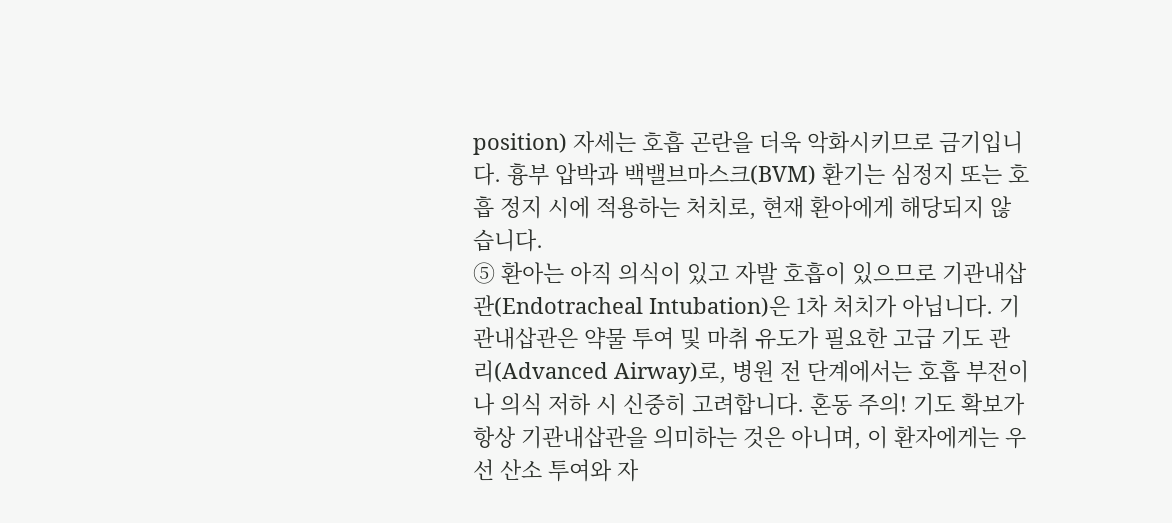position) 자세는 호흡 곤란을 더욱 악화시키므로 금기입니다. 흉부 압박과 백밸브마스크(BVM) 환기는 심정지 또는 호흡 정지 시에 적용하는 처치로, 현재 환아에게 해당되지 않습니다.
⑤ 환아는 아직 의식이 있고 자발 호흡이 있으므로 기관내삽관(Endotracheal Intubation)은 1차 처치가 아닙니다. 기관내삽관은 약물 투여 및 마취 유도가 필요한 고급 기도 관리(Advanced Airway)로, 병원 전 단계에서는 호흡 부전이나 의식 저하 시 신중히 고려합니다. 혼동 주의! 기도 확보가 항상 기관내삽관을 의미하는 것은 아니며, 이 환자에게는 우선 산소 투여와 자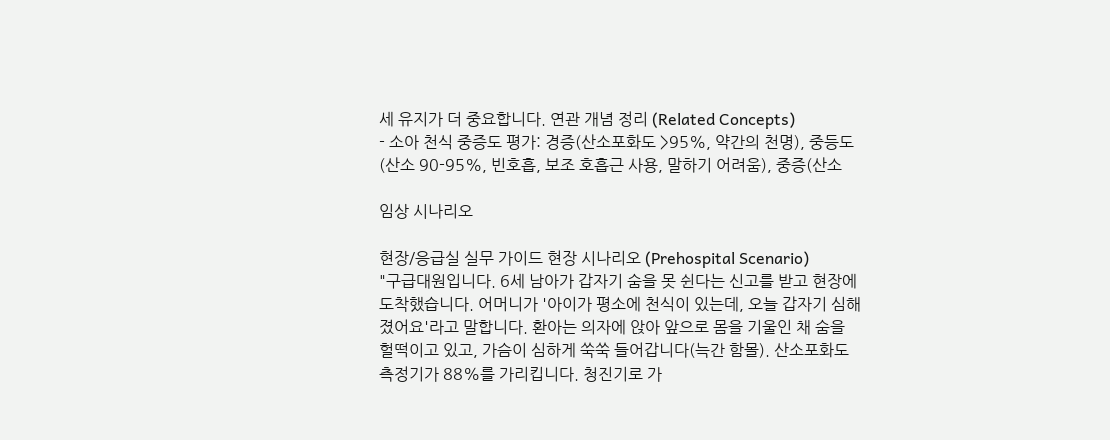세 유지가 더 중요합니다. 연관 개념 정리 (Related Concepts)
- 소아 천식 중증도 평가: 경증(산소포화도 >95%, 약간의 천명), 중등도(산소 90-95%, 빈호흡, 보조 호흡근 사용, 말하기 어려움), 중증(산소

임상 시나리오

현장/응급실 실무 가이드 현장 시나리오 (Prehospital Scenario)
"구급대원입니다. 6세 남아가 갑자기 숨을 못 쉰다는 신고를 받고 현장에 도착했습니다. 어머니가 '아이가 평소에 천식이 있는데, 오늘 갑자기 심해졌어요'라고 말합니다. 환아는 의자에 앉아 앞으로 몸을 기울인 채 숨을 헐떡이고 있고, 가슴이 심하게 쑥쑥 들어갑니다(늑간 함몰). 산소포화도 측정기가 88%를 가리킵니다. 청진기로 가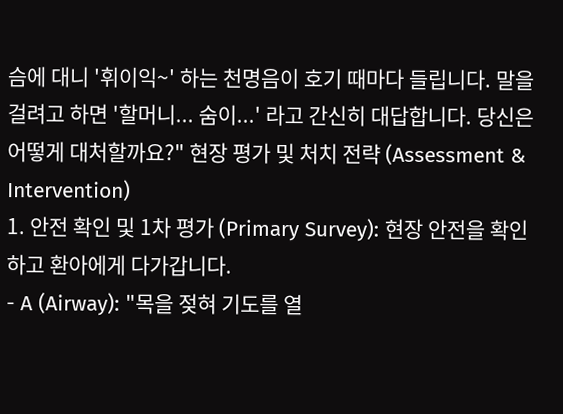슴에 대니 '휘이익~' 하는 천명음이 호기 때마다 들립니다. 말을 걸려고 하면 '할머니... 숨이...' 라고 간신히 대답합니다. 당신은 어떻게 대처할까요?" 현장 평가 및 처치 전략 (Assessment & Intervention)
1. 안전 확인 및 1차 평가 (Primary Survey): 현장 안전을 확인하고 환아에게 다가갑니다.
- A (Airway): "목을 젖혀 기도를 열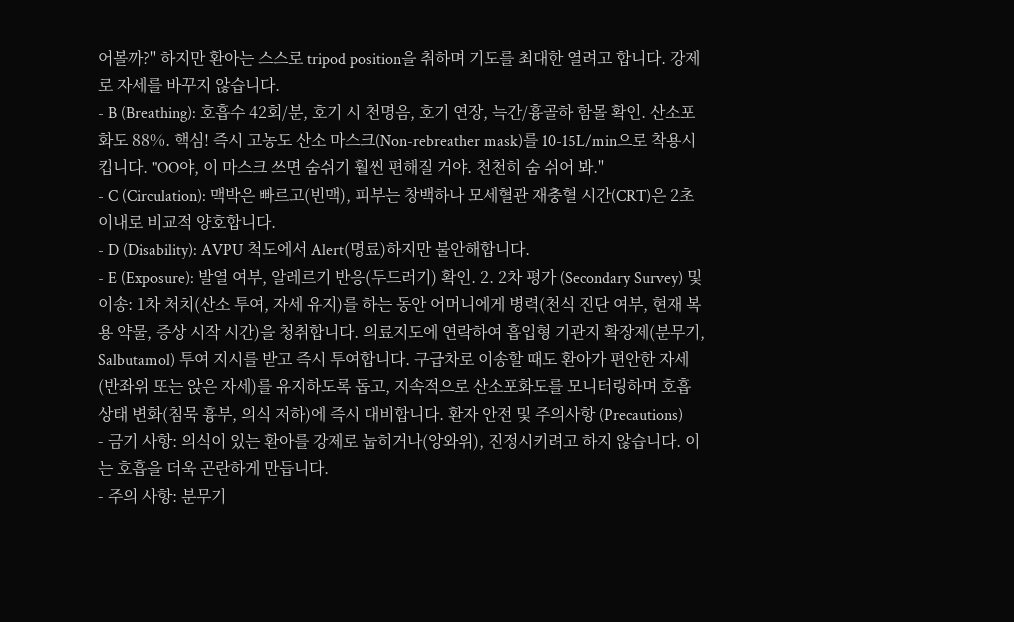어볼까?" 하지만 환아는 스스로 tripod position을 취하며 기도를 최대한 열려고 합니다. 강제로 자세를 바꾸지 않습니다.
- B (Breathing): 호흡수 42회/분, 호기 시 천명음, 호기 연장, 늑간/흉골하 함몰 확인. 산소포화도 88%. 핵심! 즉시 고농도 산소 마스크(Non-rebreather mask)를 10-15L/min으로 착용시킵니다. "OO야, 이 마스크 쓰면 숨쉬기 훨씬 편해질 거야. 천천히 숨 쉬어 봐."
- C (Circulation): 맥박은 빠르고(빈맥), 피부는 창백하나 모세혈관 재충혈 시간(CRT)은 2초 이내로 비교적 양호합니다.
- D (Disability): AVPU 척도에서 Alert(명료)하지만 불안해합니다.
- E (Exposure): 발열 여부, 알레르기 반응(두드러기) 확인. 2. 2차 평가 (Secondary Survey) 및 이송: 1차 처치(산소 투여, 자세 유지)를 하는 동안 어머니에게 병력(천식 진단 여부, 현재 복용 약물, 증상 시작 시간)을 청취합니다. 의료지도에 연락하여 흡입형 기관지 확장제(분무기, Salbutamol) 투여 지시를 받고 즉시 투여합니다. 구급차로 이송할 때도 환아가 편안한 자세(반좌위 또는 앉은 자세)를 유지하도록 돕고, 지속적으로 산소포화도를 모니터링하며 호흡 상태 변화(침묵 흉부, 의식 저하)에 즉시 대비합니다. 환자 안전 및 주의사항 (Precautions)
- 금기 사항: 의식이 있는 환아를 강제로 눕히거나(앙와위), 진정시키려고 하지 않습니다. 이는 호흡을 더욱 곤란하게 만듭니다.
- 주의 사항: 분무기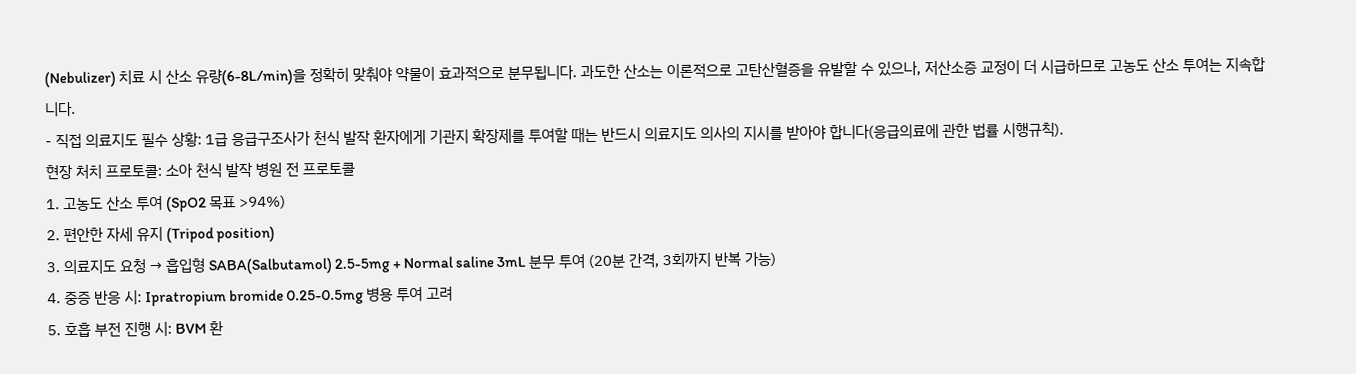(Nebulizer) 치료 시 산소 유량(6-8L/min)을 정확히 맞춰야 약물이 효과적으로 분무됩니다. 과도한 산소는 이론적으로 고탄산혈증을 유발할 수 있으나, 저산소증 교정이 더 시급하므로 고농도 산소 투여는 지속합니다.
- 직접 의료지도 필수 상황: 1급 응급구조사가 천식 발작 환자에게 기관지 확장제를 투여할 때는 반드시 의료지도 의사의 지시를 받아야 합니다(응급의료에 관한 법률 시행규칙).
현장 처치 프로토콜: 소아 천식 발작 병원 전 프로토콜
1. 고농도 산소 투여 (SpO2 목표 >94%)
2. 편안한 자세 유지 (Tripod position)
3. 의료지도 요청 → 흡입형 SABA(Salbutamol) 2.5-5mg + Normal saline 3mL 분무 투여 (20분 간격, 3회까지 반복 가능)
4. 중증 반응 시: Ipratropium bromide 0.25-0.5mg 병용 투여 고려
5. 호흡 부전 진행 시: BVM 환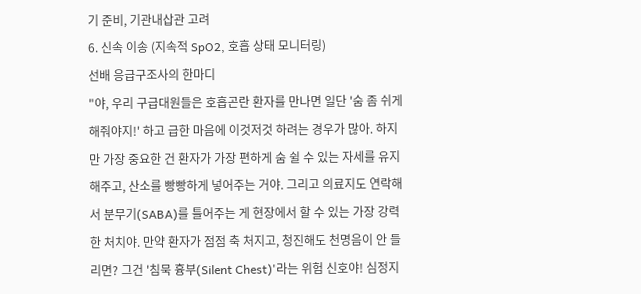기 준비, 기관내삽관 고려
6. 신속 이송 (지속적 SpO2, 호흡 상태 모니터링)
선배 응급구조사의 한마디
"야, 우리 구급대원들은 호흡곤란 환자를 만나면 일단 '숨 좀 쉬게 해줘야지!' 하고 급한 마음에 이것저것 하려는 경우가 많아. 하지만 가장 중요한 건 환자가 가장 편하게 숨 쉴 수 있는 자세를 유지해주고, 산소를 빵빵하게 넣어주는 거야. 그리고 의료지도 연락해서 분무기(SABA)를 틀어주는 게 현장에서 할 수 있는 가장 강력한 처치야. 만약 환자가 점점 축 처지고, 청진해도 천명음이 안 들리면? 그건 '침묵 흉부(Silent Chest)'라는 위험 신호야! 심정지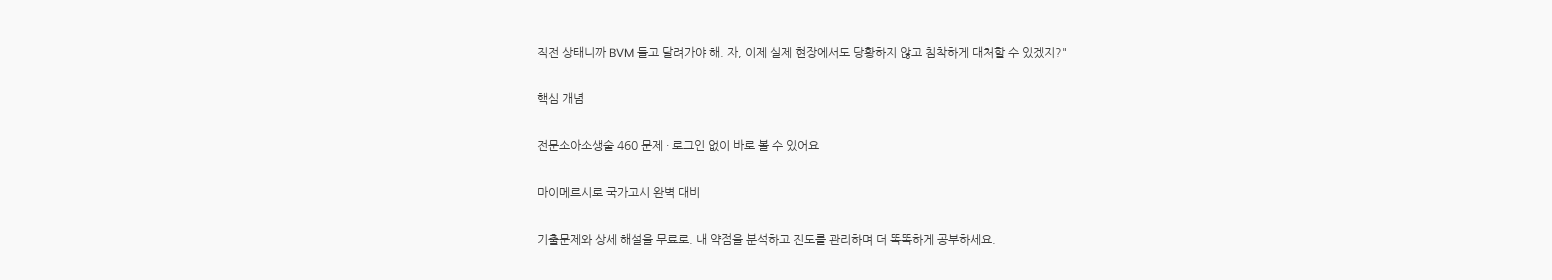직전 상태니까 BVM 들고 달려가야 해. 자, 이제 실제 현장에서도 당황하지 않고 침착하게 대처할 수 있겠지?"

핵심 개념

전문소아소생술 460 문제 · 로그인 없이 바로 볼 수 있어요

마이메르시로 국가고시 완벽 대비

기출문제와 상세 해설을 무료로. 내 약점을 분석하고 진도를 관리하며 더 똑똑하게 공부하세요.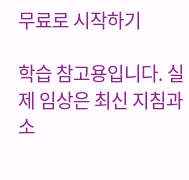무료로 시작하기

학습 참고용입니다. 실제 임상은 최신 지침과 소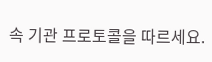속 기관 프로토콜을 따르세요.